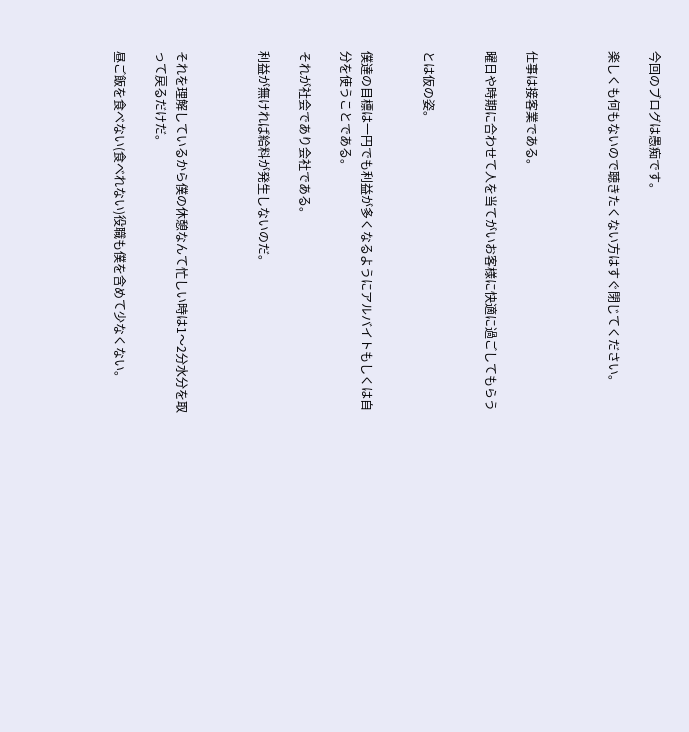今回のブログは愚痴です。

楽しくも何もないので聴きたくない方はすぐ閉じてください。



仕事は接客業である。

曜日や時期に合わせて人を当てがいお客様に快適に過ごしてもらう


とは仮の姿。


僕達の目標は一円でも利益が多くなるようにアルバイトもしくは自分を使うことである。

それが社会であり会社である。

利益が無ければ給料が発生しないのだ。



それを理解しているから僕の休憩なんて忙しい時は1〜2分水分を取って戻るだけだ。

昼ご飯を食べない(食べれない)役職も僕を含めて少なくない。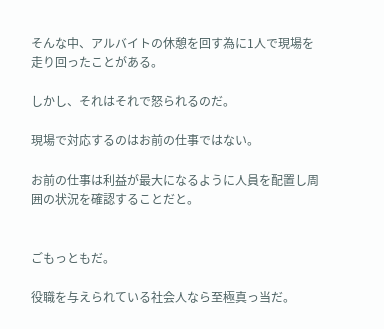そんな中、アルバイトの休憩を回す為に1人で現場を走り回ったことがある。

しかし、それはそれで怒られるのだ。

現場で対応するのはお前の仕事ではない。

お前の仕事は利益が最大になるように人員を配置し周囲の状況を確認することだと。


ごもっともだ。

役職を与えられている社会人なら至極真っ当だ。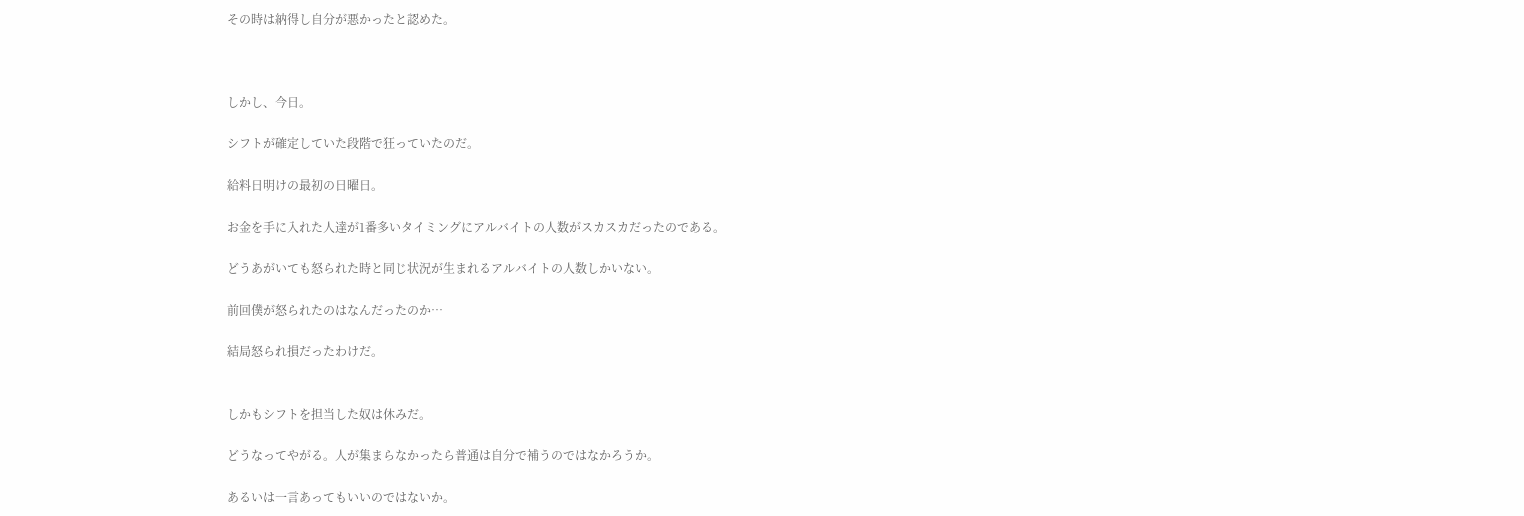その時は納得し自分が悪かったと認めた。



しかし、今日。

シフトが確定していた段階で狂っていたのだ。

給料日明けの最初の日曜日。

お金を手に入れた人達が1番多いタイミングにアルバイトの人数がスカスカだったのである。

どうあがいても怒られた時と同じ状況が生まれるアルバイトの人数しかいない。

前回僕が怒られたのはなんだったのか…

結局怒られ損だったわけだ。


しかもシフトを担当した奴は休みだ。

どうなってやがる。人が集まらなかったら普通は自分で補うのではなかろうか。

あるいは一言あってもいいのではないか。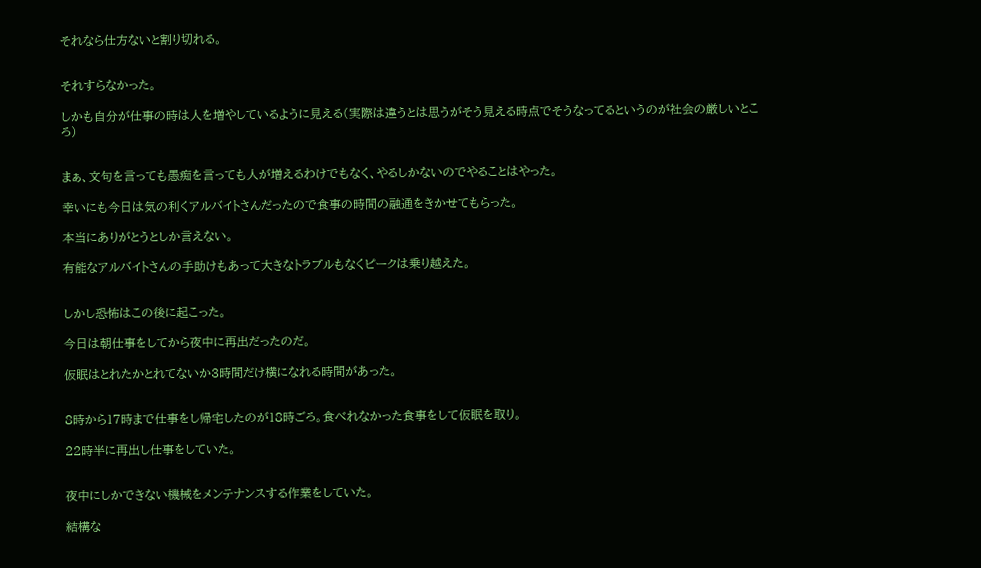それなら仕方ないと割り切れる。


それすらなかった。

しかも自分が仕事の時は人を増やしているように見える(実際は違うとは思うがそう見える時点でそうなってるというのが社会の厳しいところ)


まぁ、文句を言っても愚痴を言っても人が増えるわけでもなく、やるしかないのでやることはやった。

幸いにも今日は気の利くアルバイトさんだったので食事の時間の融通をきかせてもらった。

本当にありがとうとしか言えない。

有能なアルバイトさんの手助けもあって大きなトラブルもなくピークは乗り越えた。


しかし恐怖はこの後に起こった。

今日は朝仕事をしてから夜中に再出だったのだ。

仮眠はとれたかとれてないか3時間だけ横になれる時間があった。


8時から17時まで仕事をし帰宅したのが18時ごろ。食べれなかった食事をして仮眠を取り。

22時半に再出し仕事をしていた。


夜中にしかできない機械をメンテナンスする作業をしていた。

結構な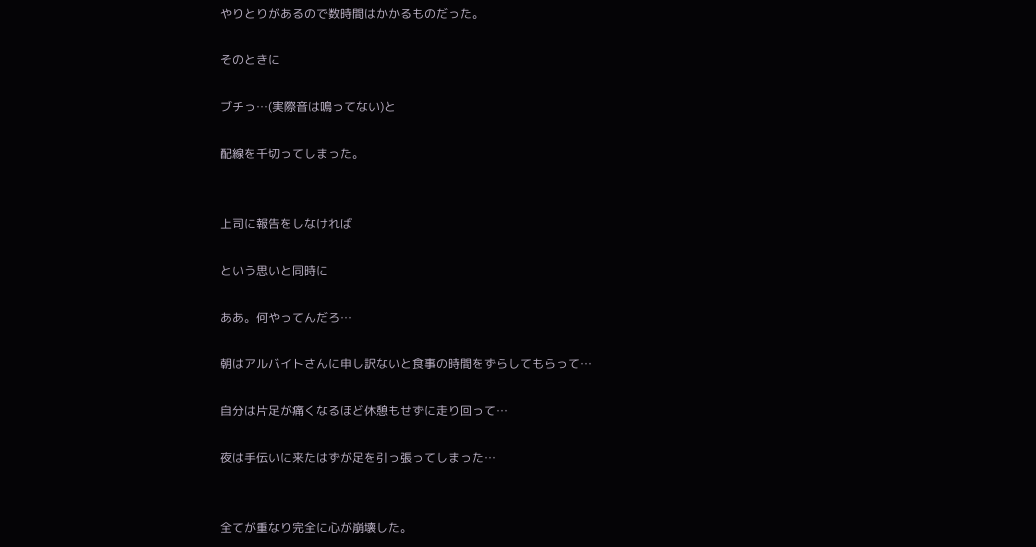やりとりがあるので数時間はかかるものだった。

そのときに

ブチっ…(実際音は鳴ってない)と

配線を千切ってしまった。


上司に報告をしなければ

という思いと同時に

ああ。何やってんだろ…

朝はアルバイトさんに申し訳ないと食事の時間をずらしてもらって…

自分は片足が痛くなるほど休憩もせずに走り回って…

夜は手伝いに来たはずが足を引っ張ってしまった…


全てが重なり完全に心が崩壊した。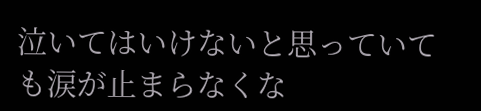泣いてはいけないと思っていても涙が止まらなくな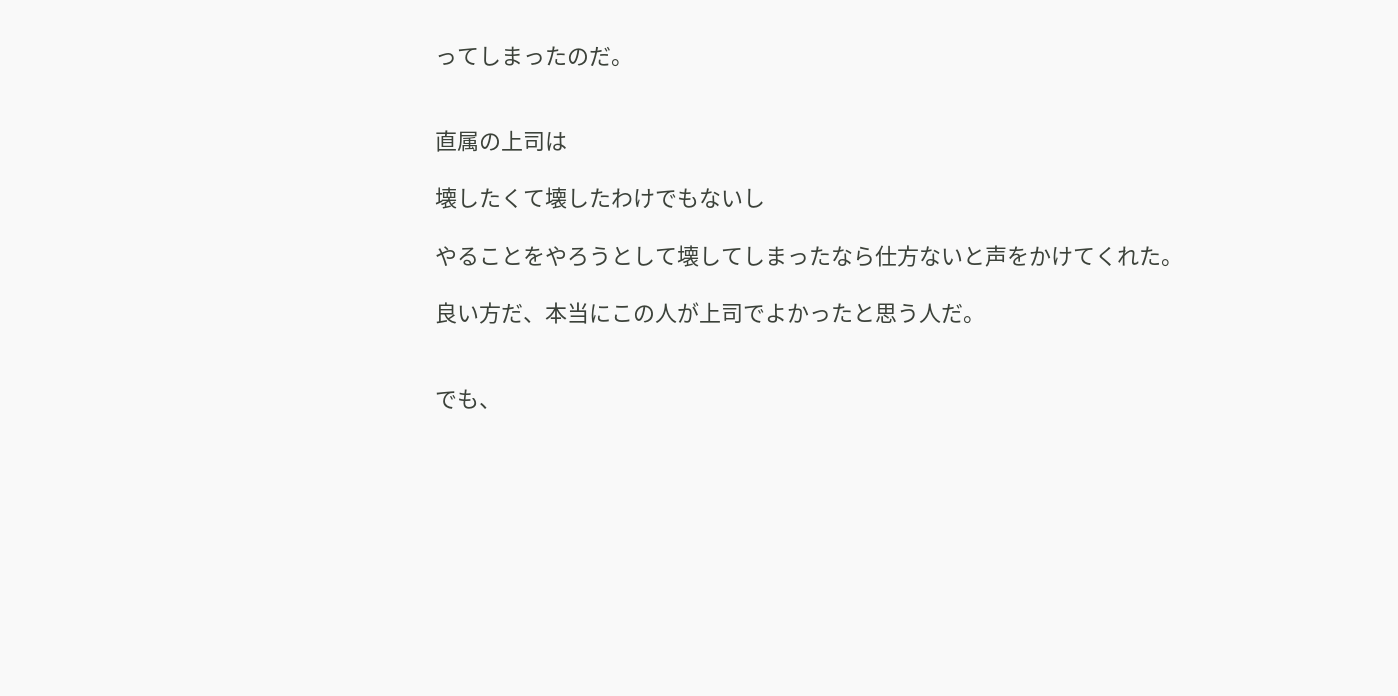ってしまったのだ。


直属の上司は

壊したくて壊したわけでもないし

やることをやろうとして壊してしまったなら仕方ないと声をかけてくれた。

良い方だ、本当にこの人が上司でよかったと思う人だ。


でも、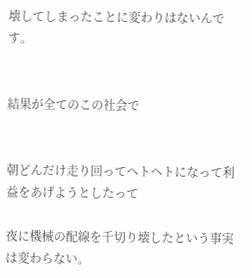壊してしまったことに変わりはないんです。


結果が全てのこの社会で


朝どんだけ走り回ってヘトヘトになって利益をあげようとしたって

夜に機械の配線を千切り壊したという事実は変わらない。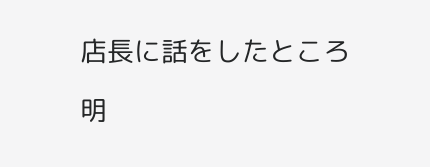店長に話をしたところ

明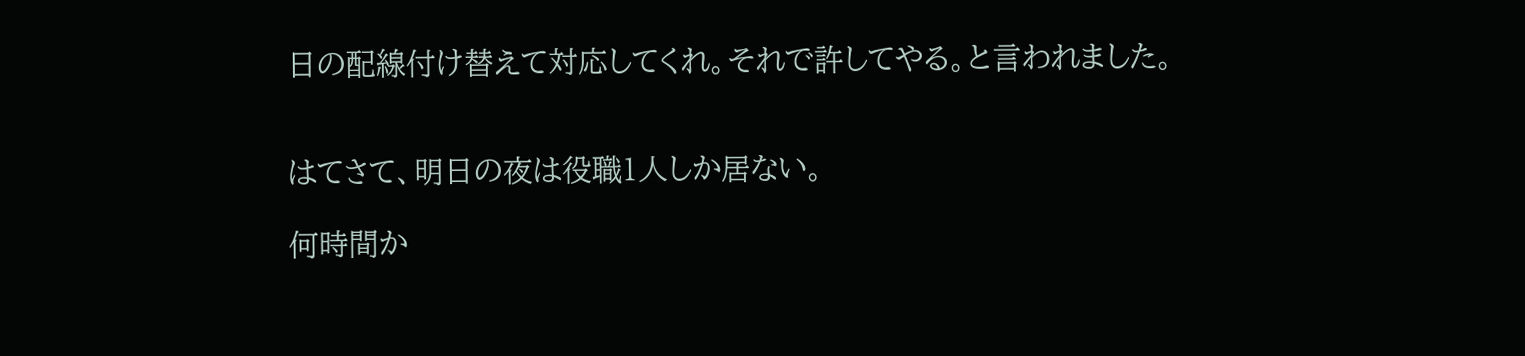日の配線付け替えて対応してくれ。それで許してやる。と言われました。


はてさて、明日の夜は役職1人しか居ない。

何時間か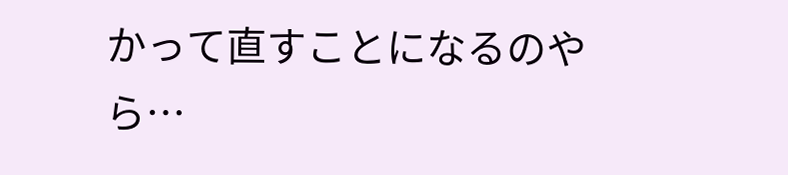かって直すことになるのやら…